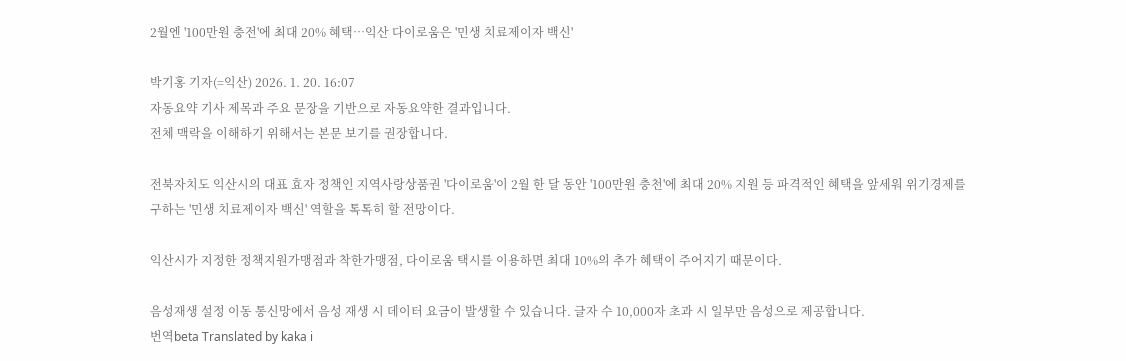2월엔 '100만원 충전'에 최대 20% 혜택…익산 다이로움은 '민생 치료제이자 백신'

박기홍 기자(=익산) 2026. 1. 20. 16:07
자동요약 기사 제목과 주요 문장을 기반으로 자동요약한 결과입니다.
전체 맥락을 이해하기 위해서는 본문 보기를 권장합니다.

전북자치도 익산시의 대표 효자 정책인 지역사랑상품권 '다이로움'이 2월 한 달 동안 '100만원 충천'에 최대 20% 지원 등 파격적인 혜택을 앞세워 위기경제를 구하는 '민생 치료제이자 백신' 역할을 톡톡히 할 전망이다.

익산시가 지정한 정책지원가맹점과 착한가맹점, 다이로움 택시를 이용하면 최대 10%의 추가 혜택이 주어지기 때문이다.

음성재생 설정 이동 통신망에서 음성 재생 시 데이터 요금이 발생할 수 있습니다. 글자 수 10,000자 초과 시 일부만 음성으로 제공합니다.
번역beta Translated by kaka i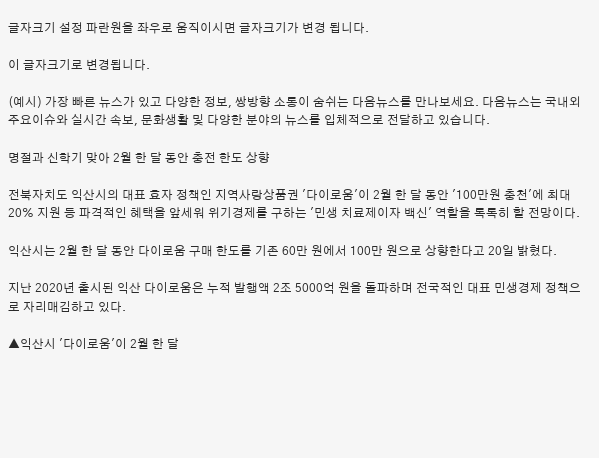글자크기 설정 파란원을 좌우로 움직이시면 글자크기가 변경 됩니다.

이 글자크기로 변경됩니다.

(예시) 가장 빠른 뉴스가 있고 다양한 정보, 쌍방향 소통이 숨쉬는 다음뉴스를 만나보세요. 다음뉴스는 국내외 주요이슈와 실시간 속보, 문화생활 및 다양한 분야의 뉴스를 입체적으로 전달하고 있습니다.

명절과 신학기 맞아 2월 한 달 동안 충전 한도 상향

전북자치도 익산시의 대표 효자 정책인 지역사랑상품권 '다이로움'이 2월 한 달 동안 '100만원 충천'에 최대 20% 지원 등 파격적인 혜택을 앞세워 위기경제를 구하는 '민생 치료제이자 백신' 역할을 톡톡히 할 전망이다.

익산시는 2월 한 달 동안 다이로움 구매 한도를 기존 60만 원에서 100만 원으로 상향한다고 20일 밝혔다.

지난 2020년 출시된 익산 다이로움은 누적 발행액 2조 5000억 원을 돌파하며 전국적인 대표 민생경제 정책으로 자리매김하고 있다.

▲익산시 '다이로움'이 2월 한 달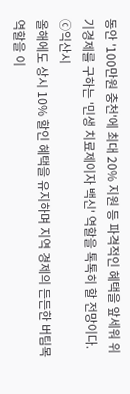동안 '100만원 충천'에 최대 20% 지원 등 파격적인 혜택을 앞세워 위기경제를 구하는 '민생 치료제이자 백신' 역할을 톡톡히 할 전망이다. ⓒ익산시
올해에도 상시 10% 할인 혜택을 유지하며 지역 경제의 든든한 버팀목 역할을 이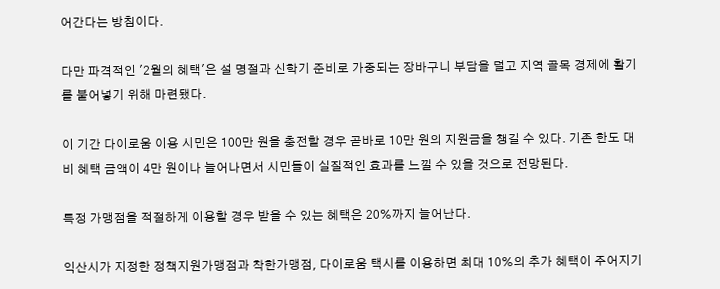어간다는 방침이다.

다만 파격적인 '2월의 혜택'은 설 명절과 신학기 준비로 가중되는 장바구니 부담을 덜고 지역 골목 경제에 활기를 불어넣기 위해 마련됐다.

이 기간 다이로움 이용 시민은 100만 원을 충전할 경우 곧바로 10만 원의 지원금을 챙길 수 있다. 기존 한도 대비 혜택 금액이 4만 원이나 늘어나면서 시민들이 실질적인 효과를 느낄 수 있을 것으로 전망된다.

특정 가맹점을 적절하게 이용할 경우 받을 수 있는 혜택은 20%까지 늘어난다.

익산시가 지정한 정책지원가맹점과 착한가맹점, 다이로움 택시를 이용하면 최대 10%의 추가 혜택이 주어지기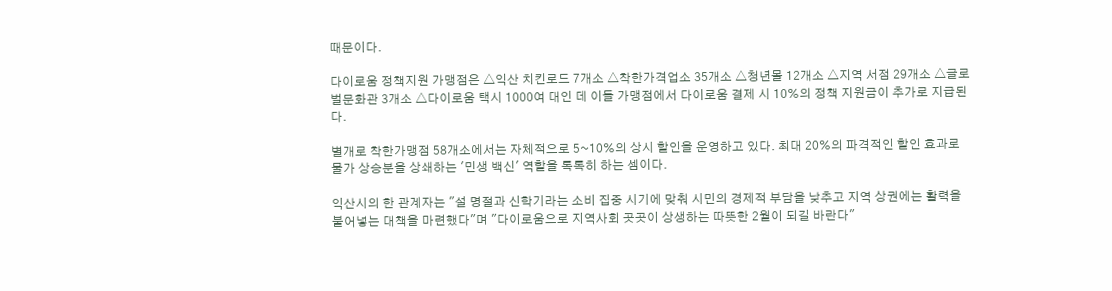때문이다.

다이로움 정책지원 가맹점은 △익산 치킨로드 7개소 △착한가격업소 35개소 △청년몰 12개소 △지역 서점 29개소 △글로벌문화관 3개소 △다이로움 택시 1000여 대인 데 이들 가맹점에서 다이로움 결제 시 10%의 정책 지원금이 추가로 지급된다.

별개로 착한가맹점 58개소에서는 자체적으로 5~10%의 상시 할인을 운영하고 있다. 최대 20%의 파격적인 할인 효과로 물가 상승분을 상쇄하는 '민생 백신' 역할을 톡톡히 하는 셈이다.

익산시의 한 관계자는 "설 명절과 신학기라는 소비 집중 시기에 맞춰 시민의 경제적 부담을 낮추고 지역 상권에는 활력을 불어넣는 대책을 마련했다"며 "다이로움으로 지역사회 곳곳이 상생하는 따뜻한 2월이 되길 바란다"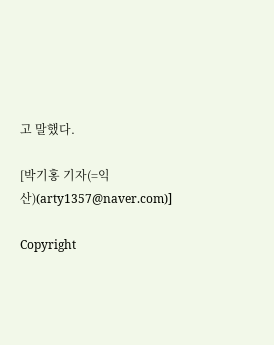고 말했다.

[박기홍 기자(=익산)(arty1357@naver.com)]

Copyright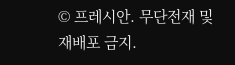© 프레시안. 무단전재 및 재배포 금지.